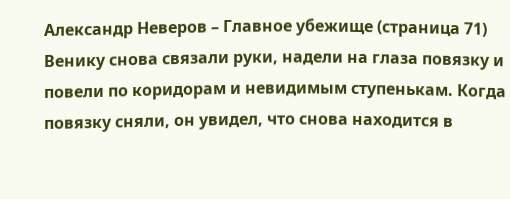Александр Неверов – Главное убежище (страница 71)
Венику снова связали руки, надели на глаза повязку и повели по коридорам и невидимым ступенькам. Когда повязку сняли, он увидел, что снова находится в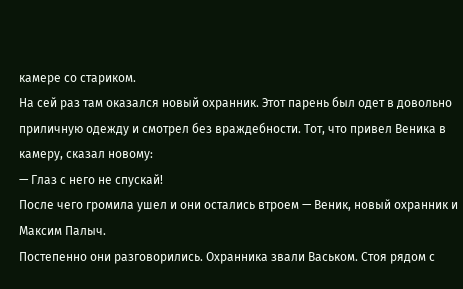камере со стариком.
На сей раз там оказался новый охранник. Этот парень был одет в довольно приличную одежду и смотрел без враждебности. Тот, что привел Веника в камеру, сказал новому:
— Глаз с него не спускай!
После чего громила ушел и они остались втроем — Веник, новый охранник и Максим Палыч.
Постепенно они разговорились. Охранника звали Васьком. Стоя рядом с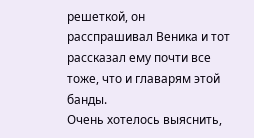решеткой, он расспрашивал Веника и тот рассказал ему почти все тоже, что и главарям этой банды.
Очень хотелось выяснить,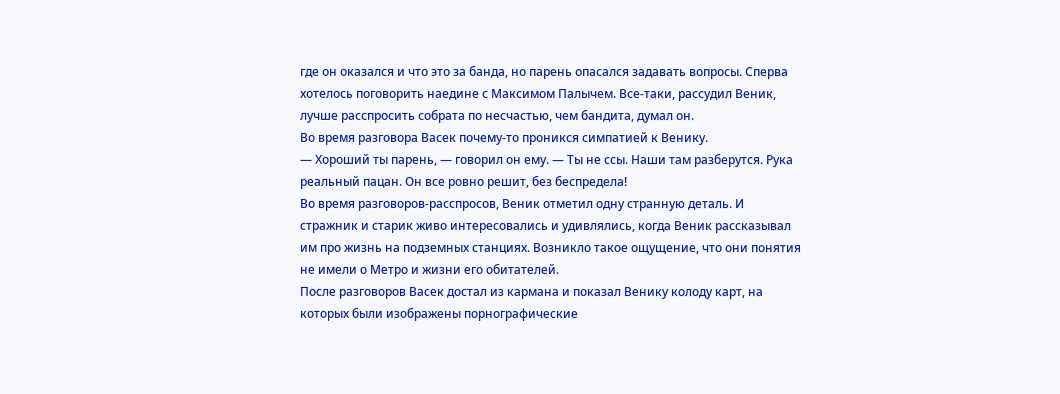где он оказался и что это за банда, но парень опасался задавать вопросы. Сперва хотелось поговорить наедине с Максимом Палычем. Все-таки, рассудил Веник, лучше расспросить собрата по несчастью, чем бандита, думал он.
Во время разговора Васек почему-то проникся симпатией к Венику.
— Хороший ты парень, — говорил он ему. — Ты не ссы. Наши там разберутся. Рука реальный пацан. Он все ровно решит, без беспредела!
Во время разговоров-расспросов, Веник отметил одну странную деталь. И стражник и старик живо интересовались и удивлялись, когда Веник рассказывал им про жизнь на подземных станциях. Возникло такое ощущение, что они понятия не имели о Метро и жизни его обитателей.
После разговоров Васек достал из кармана и показал Венику колоду карт, на которых были изображены порнографические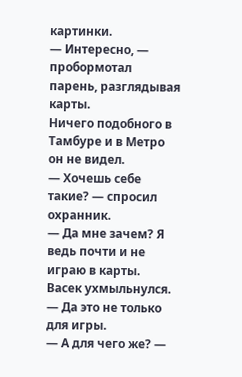картинки.
— Интересно, — пробормотал парень, разглядывая карты.
Ничего подобного в Тамбуре и в Метро он не видел.
— Хочешь себе такие? — спросил охранник.
— Да мне зачем? Я ведь почти и не играю в карты.
Васек ухмыльнулся.
— Да это не только для игры.
— А для чего же? —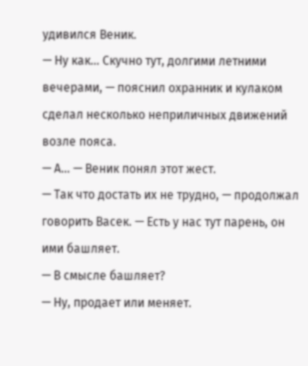удивился Веник.
— Ну как… Скучно тут, долгими летними вечерами, — пояснил охранник и кулаком сделал несколько неприличных движений возле пояса.
— А… — Веник понял этот жест.
— Так что достать их не трудно, — продолжал говорить Васек. — Есть у нас тут парень, он ими башляет.
— В смысле башляет?
— Ну, продает или меняет.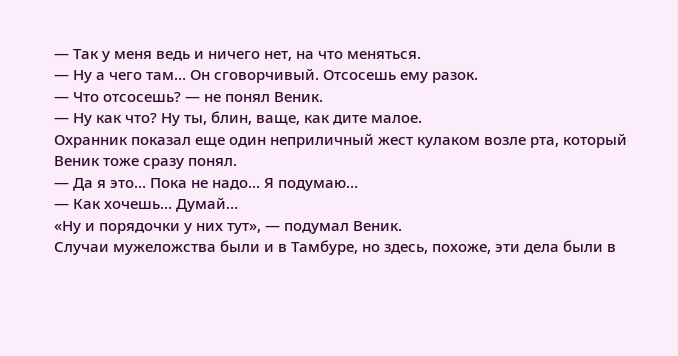— Так у меня ведь и ничего нет, на что меняться.
— Ну а чего там… Он сговорчивый. Отсосешь ему разок.
— Что отсосешь? — не понял Веник.
— Ну как что? Ну ты, блин, ваще, как дите малое.
Охранник показал еще один неприличный жест кулаком возле рта, который Веник тоже сразу понял.
— Да я это… Пока не надо… Я подумаю…
— Как хочешь… Думай…
«Ну и порядочки у них тут», — подумал Веник.
Случаи мужеложства были и в Тамбуре, но здесь, похоже, эти дела были в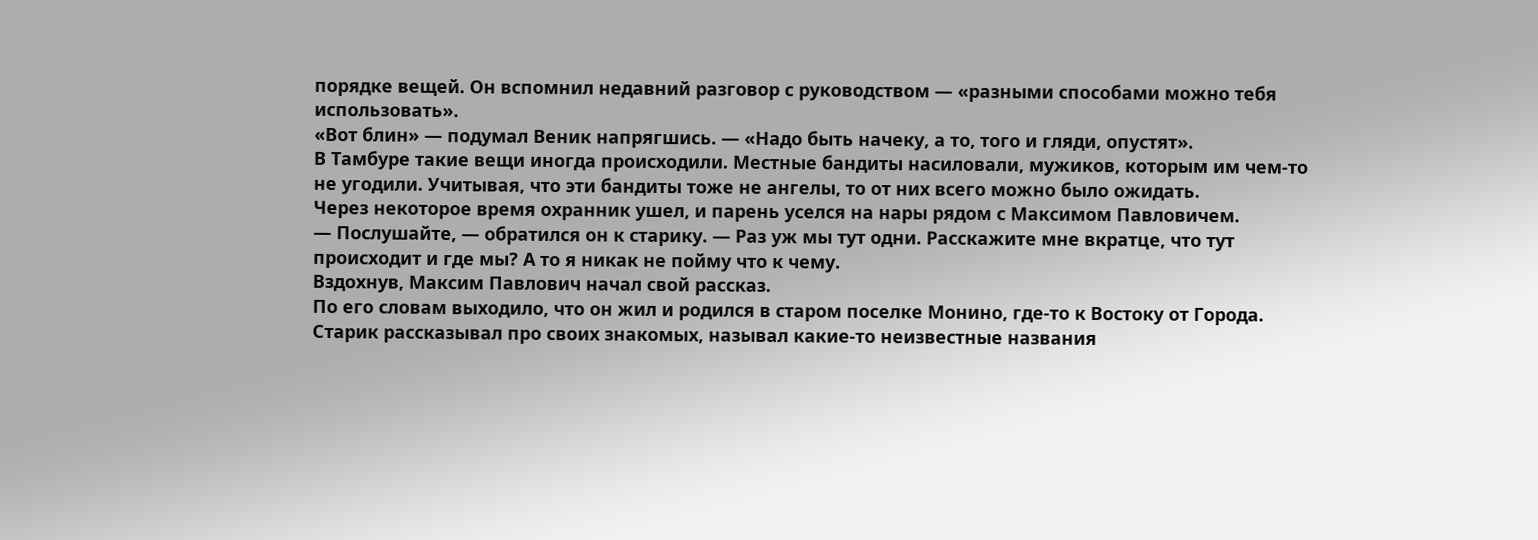порядке вещей. Он вспомнил недавний разговор с руководством — «разными способами можно тебя использовать».
«Вот блин» — подумал Веник напрягшись. — «Надо быть начеку, а то, того и гляди, опустят».
В Тамбуре такие вещи иногда происходили. Местные бандиты насиловали, мужиков, которым им чем-то не угодили. Учитывая, что эти бандиты тоже не ангелы, то от них всего можно было ожидать.
Через некоторое время охранник ушел, и парень уселся на нары рядом с Максимом Павловичем.
— Послушайте, — обратился он к старику. — Раз уж мы тут одни. Расскажите мне вкратце, что тут происходит и где мы? А то я никак не пойму что к чему.
Вздохнув, Максим Павлович начал свой рассказ.
По его словам выходило, что он жил и родился в старом поселке Монино, где-то к Востоку от Города. Старик рассказывал про своих знакомых, называл какие-то неизвестные названия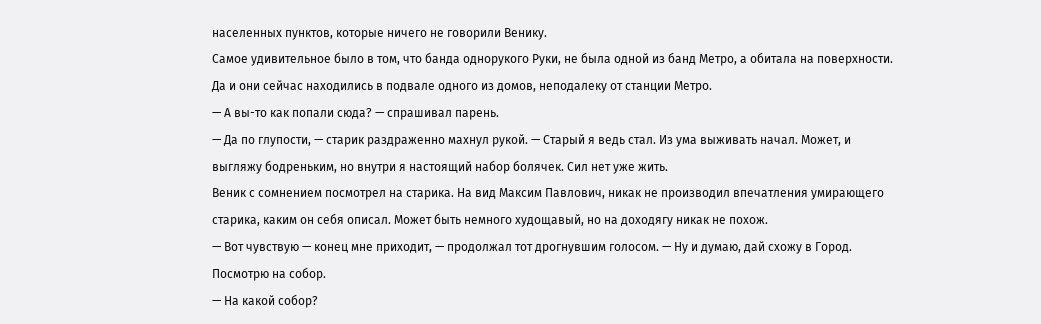населенных пунктов, которые ничего не говорили Венику.
Самое удивительное было в том, что банда однорукого Руки, не была одной из банд Метро, а обитала на поверхности. Да и они сейчас находились в подвале одного из домов, неподалеку от станции Метро.
— А вы-то как попали сюда? — спрашивал парень.
— Да по глупости, — старик раздраженно махнул рукой. — Старый я ведь стал. Из ума выживать начал. Может, и выгляжу бодреньким, но внутри я настоящий набор болячек. Сил нет уже жить.
Веник с сомнением посмотрел на старика. На вид Максим Павлович, никак не производил впечатления умирающего старика, каким он себя описал. Может быть немного худощавый, но на доходягу никак не похож.
— Вот чувствую — конец мне приходит, — продолжал тот дрогнувшим голосом. — Ну и думаю, дай схожу в Город. Посмотрю на собор.
— На какой собор?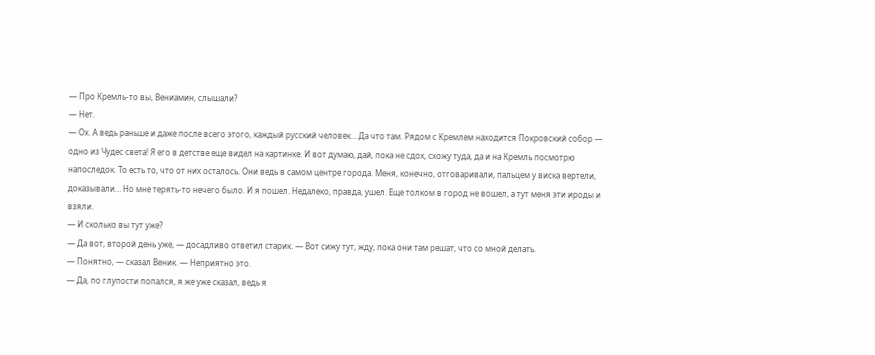— Про Кремль-то вы, Вениамин, слышали?
— Нет.
— Ох. А ведь раньше и даже после всего этого, каждый русский человек… Да что там. Рядом с Кремлем находится Покровский собор — одно из Чудес света! Я его в детстве еще видел на картинке. И вот думаю, дай, пока не сдох, схожу туда, да и на Кремль посмотрю напоследок. То есть то, что от них осталось. Они ведь в самом центре города. Меня, конечно, отговаривали, пальцем у виска вертели, доказывали… Но мне терять-то нечего было. И я пошел. Недалеко, правда, ушел. Еще толком в город не вошел, а тут меня эти ироды и взяли.
— И сколько вы тут уже?
— Да вот, второй день уже, — досадливо ответил старик. — Вот сижу тут, жду, пока они там решат, что со мной делать.
— Понятно, — сказал Веник. — Неприятно это.
— Да, по глупости попался, я же уже сказал, ведь я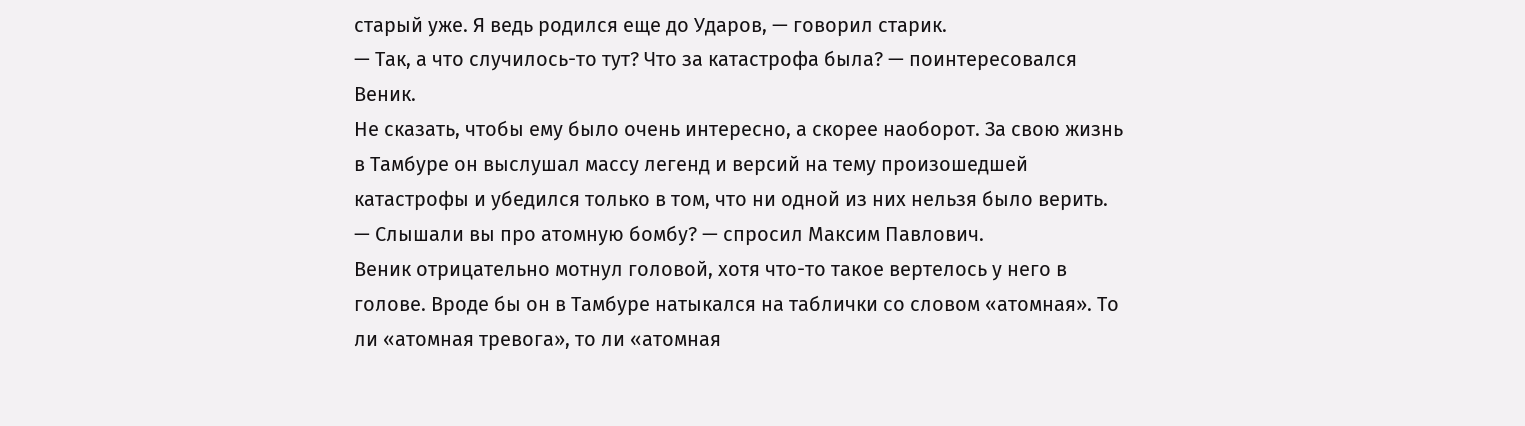старый уже. Я ведь родился еще до Ударов, — говорил старик.
— Так, а что случилось-то тут? Что за катастрофа была? — поинтересовался Веник.
Не сказать, чтобы ему было очень интересно, а скорее наоборот. За свою жизнь в Тамбуре он выслушал массу легенд и версий на тему произошедшей катастрофы и убедился только в том, что ни одной из них нельзя было верить.
— Слышали вы про атомную бомбу? — спросил Максим Павлович.
Веник отрицательно мотнул головой, хотя что-то такое вертелось у него в голове. Вроде бы он в Тамбуре натыкался на таблички со словом «атомная». То ли «атомная тревога», то ли «атомная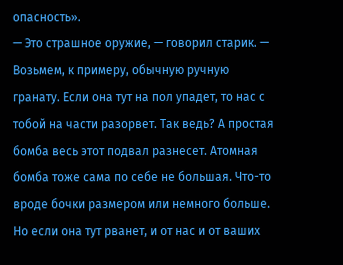опасность».
— Это страшное оружие, — говорил старик. — Возьмем, к примеру, обычную ручную гранату. Если она тут на пол упадет, то нас с тобой на части разорвет. Так ведь? А простая бомба весь этот подвал разнесет. Атомная бомба тоже сама по себе не большая. Что-то вроде бочки размером или немного больше. Но если она тут рванет, и от нас и от ваших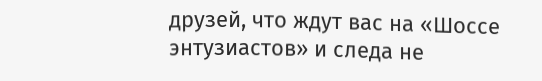друзей, что ждут вас на «Шоссе энтузиастов» и следа не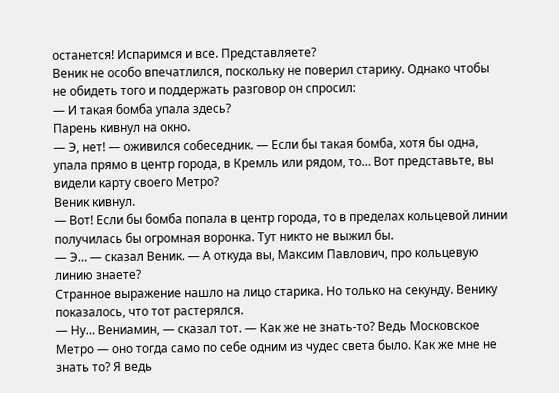останется! Испаримся и все. Представляете?
Веник не особо впечатлился, поскольку не поверил старику. Однако чтобы не обидеть того и поддержать разговор он спросил:
— И такая бомба упала здесь?
Парень кивнул на окно.
— Э, нет! — оживился собеседник. — Если бы такая бомба, хотя бы одна, упала прямо в центр города, в Кремль или рядом, то… Вот представьте, вы видели карту своего Метро?
Веник кивнул.
— Вот! Если бы бомба попала в центр города, то в пределах кольцевой линии получилась бы огромная воронка. Тут никто не выжил бы.
— Э… — сказал Веник. — А откуда вы, Максим Павлович, про кольцевую линию знаете?
Странное выражение нашло на лицо старика. Но только на секунду. Венику показалось, что тот растерялся.
— Ну… Вениамин, — сказал тот. — Как же не знать-то? Ведь Московское Метро — оно тогда само по себе одним из чудес света было. Как же мне не знать то? Я ведь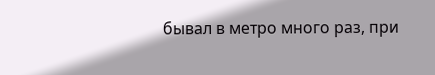бывал в метро много раз, при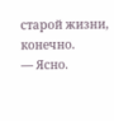старой жизни, конечно.
— Ясно.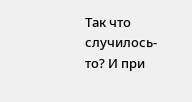Так что случилось-то? И при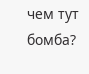чем тут бомба?